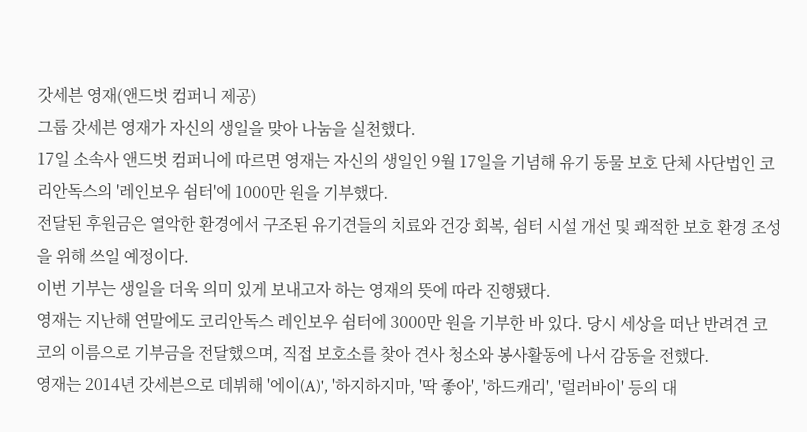갓세븐 영재(앤드벗 컴퍼니 제공)
그룹 갓세븐 영재가 자신의 생일을 맞아 나눔을 실천했다.
17일 소속사 앤드벗 컴퍼니에 따르면 영재는 자신의 생일인 9월 17일을 기념해 유기 동물 보호 단체 사단법인 코리안독스의 '레인보우 쉼터'에 1000만 원을 기부했다.
전달된 후원금은 열악한 환경에서 구조된 유기견들의 치료와 건강 회복, 쉼터 시설 개선 및 쾌적한 보호 환경 조성을 위해 쓰일 예정이다.
이번 기부는 생일을 더욱 의미 있게 보내고자 하는 영재의 뜻에 따라 진행됐다.
영재는 지난해 연말에도 코리안독스 레인보우 쉼터에 3000만 원을 기부한 바 있다. 당시 세상을 떠난 반려견 코코의 이름으로 기부금을 전달했으며, 직접 보호소를 찾아 견사 청소와 봉사활동에 나서 감동을 전했다.
영재는 2014년 갓세븐으로 데뷔해 '에이(A)', '하지하지마, '딱 좋아', '하드캐리', '럴러바이' 등의 대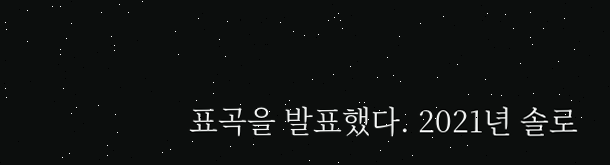표곡을 발표했다. 2021년 솔로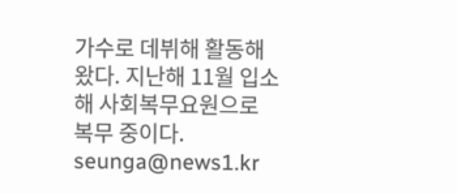가수로 데뷔해 활동해 왔다. 지난해 11월 입소해 사회복무요원으로 복무 중이다.
seunga@news1.kr